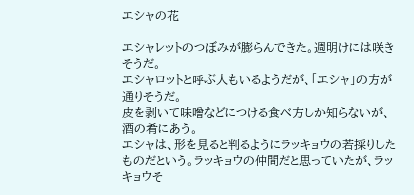エシャの花

エシャレットのつぼみが膨らんできた。週明けには咲きそうだ。
エシャロットと呼ぶ人もいるようだが、「エシャ」の方が通りそうだ。
皮を剥いて味噌などにつける食べ方しか知らないが、酒の肴にあう。
エシャは、形を見ると判るようにラッキョウの若採りしたものだという。ラッキョウの仲間だと思っていたが、ラッキョウそ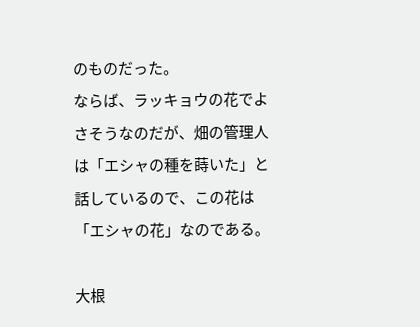のものだった。
ならば、ラッキョウの花でよさそうなのだが、畑の管理人は「エシャの種を蒔いた」と話しているので、この花は「エシャの花」なのである。

大根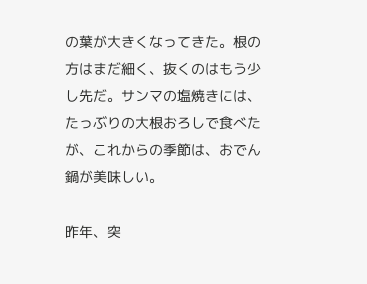の葉が大きくなってきた。根の方はまだ細く、抜くのはもう少し先だ。サンマの塩焼きには、たっぶりの大根おろしで食べたが、これからの季節は、おでん鍋が美味しい。

昨年、突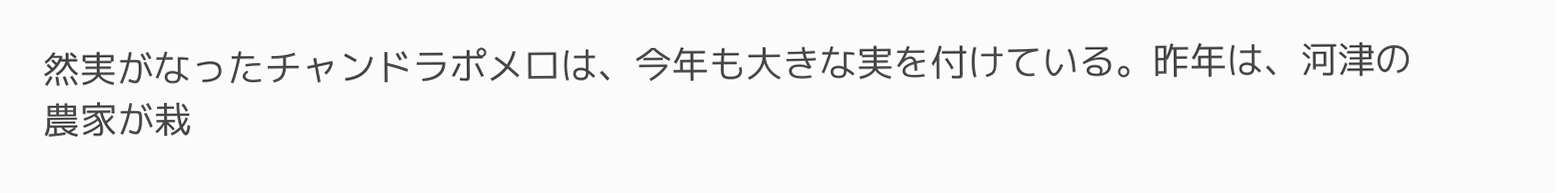然実がなったチャンドラポメロは、今年も大きな実を付けている。昨年は、河津の農家が栽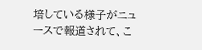培している様子がニュースで報道されて、こ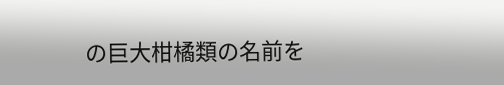の巨大柑橘類の名前を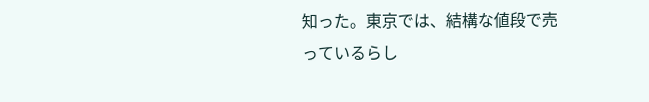知った。東京では、結構な値段で売っているらし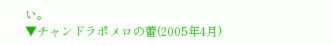い。
▼チャンドラポメロの蕾(2005年4月)